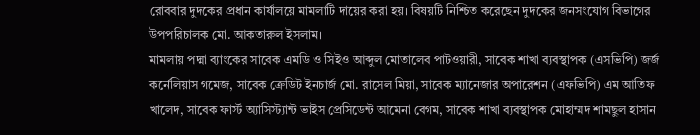রোববার দুদকের প্রধান কার্যালয়ে মামলাটি দায়ের করা হয়। বিষয়টি নিশ্চিত করেছেন দুদকের জনসংযোগ বিভাগের উপপরিচালক মো. আকতারুল ইসলাম।
মামলায় পদ্মা ব্যাংকের সাবেক এমডি ও সিইও আব্দুল মোতালেব পাটওয়ারী, সাবেক শাখা ব্যবস্থাপক (এসভিপি) জর্জ কর্নেলিয়াস গমেজ, সাবেক ক্রেডিট ইনচার্জ মো. রাসেল মিয়া, সাবেক ম্যানেজার অপারেশন (এফভিপি) এম আতিফ খালেদ, সাবেক ফার্স্ট অ্যাসিস্ট্যান্ট ভাইস প্রেসিডেন্ট আমেনা বেগম, সাবেক শাখা ব্যবস্থাপক মোহাম্মদ শামছুল হাসান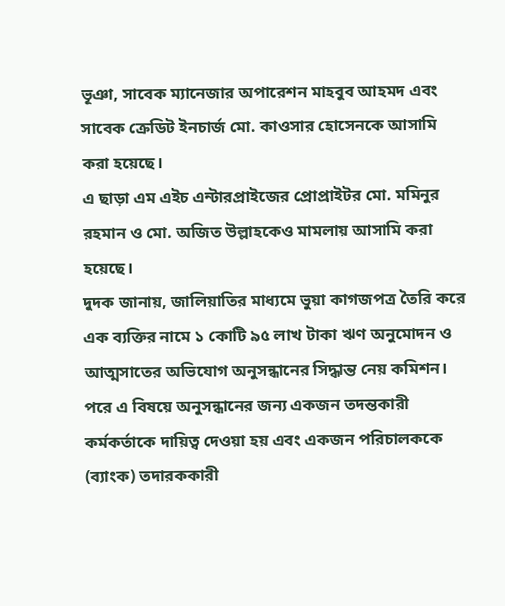ভূঞা, সাবেক ম্যানেজার অপারেশন মাহবুব আহমদ এবং সাবেক ক্রেডিট ইনচার্জ মো. কাওসার হোসেনকে আসামি করা হয়েছে।
এ ছাড়া এম এইচ এন্টারপ্রাইজের প্রোপ্রাইটর মো. মমিনুর রহমান ও মো. অজিত উল্লাহকেও মামলায় আসামি করা হয়েছে।
দুদক জানায়, জালিয়াতির মাধ্যমে ভুয়া কাগজপত্র তৈরি করে এক ব্যক্তির নামে ১ কোটি ৯৫ লাখ টাকা ঋণ অনুমোদন ও আত্মসাতের অভিযোগ অনুসন্ধানের সিদ্ধান্ত নেয় কমিশন। পরে এ বিষয়ে অনুসন্ধানের জন্য একজন তদন্তকারী কর্মকর্তাকে দায়িত্ব দেওয়া হয় এবং একজন পরিচালককে (ব্যাংক) তদারককারী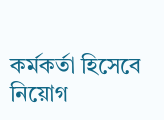কর্মকর্তা হিসেবে নিয়োগ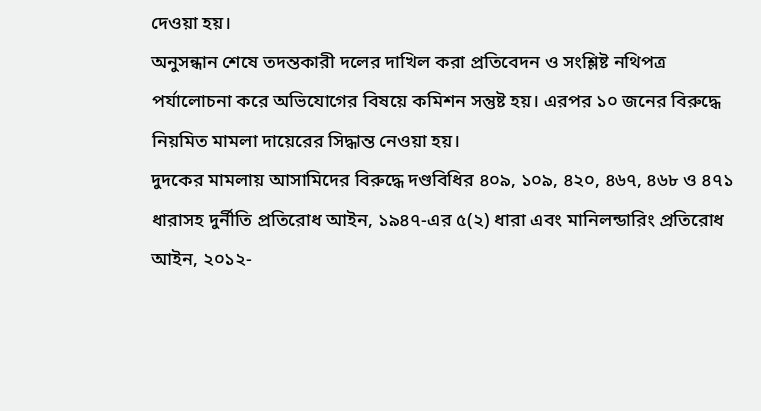দেওয়া হয়।
অনুসন্ধান শেষে তদন্তকারী দলের দাখিল করা প্রতিবেদন ও সংশ্লিষ্ট নথিপত্র পর্যালোচনা করে অভিযোগের বিষয়ে কমিশন সন্তুষ্ট হয়। এরপর ১০ জনের বিরুদ্ধে নিয়মিত মামলা দায়েরের সিদ্ধান্ত নেওয়া হয়।
দুদকের মামলায় আসামিদের বিরুদ্ধে দণ্ডবিধির ৪০৯, ১০৯, ৪২০, ৪৬৭, ৪৬৮ ও ৪৭১ ধারাসহ দুর্নীতি প্রতিরোধ আইন, ১৯৪৭-এর ৫(২) ধারা এবং মানিলন্ডারিং প্রতিরোধ আইন, ২০১২-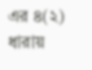এর ৪(২) ধারায়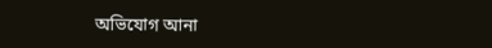অভিযোগ আনা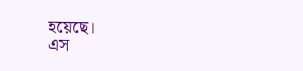হয়েছে।
এস